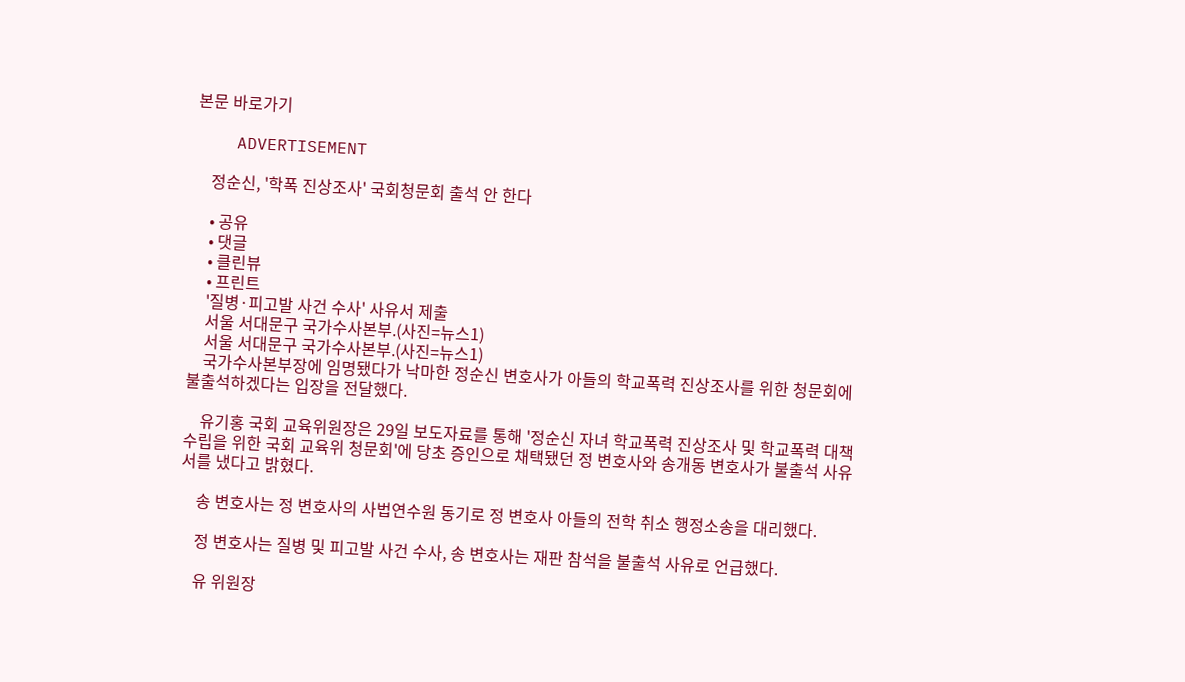본문 바로가기

    ADVERTISEMENT

    정순신, '학폭 진상조사' 국회청문회 출석 안 한다

    • 공유
    • 댓글
    • 클린뷰
    • 프린트
    '질병·피고발 사건 수사' 사유서 제출
    서울 서대문구 국가수사본부.(사진=뉴스1)
    서울 서대문구 국가수사본부.(사진=뉴스1)
    국가수사본부장에 임명됐다가 낙마한 정순신 변호사가 아들의 학교폭력 진상조사를 위한 청문회에 불출석하겠다는 입장을 전달했다.

    유기홍 국회 교육위원장은 29일 보도자료를 통해 '정순신 자녀 학교폭력 진상조사 및 학교폭력 대책 수립을 위한 국회 교육위 청문회'에 당초 증인으로 채택됐던 정 변호사와 송개동 변호사가 불출석 사유서를 냈다고 밝혔다.

    송 변호사는 정 변호사의 사법연수원 동기로 정 변호사 아들의 전학 취소 행정소송을 대리했다.

    정 변호사는 질병 및 피고발 사건 수사, 송 변호사는 재판 참석을 불출석 사유로 언급했다.

    유 위원장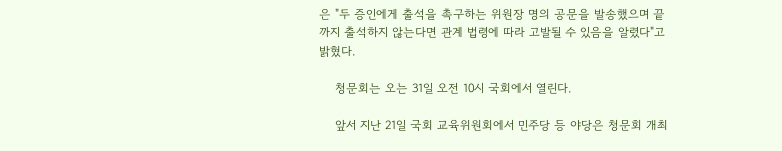은 "두 증인에게 출석을 촉구하는 위원장 명의 공문을 발송했으며 끝까지 출석하지 않는다면 관계 법령에 따라 고발될 수 있음을 알렸다"고 밝혔다.

    청문회는 오는 31일 오전 10시 국회에서 열린다.

    앞서 지난 21일 국회 교육위원회에서 민주당 등 야당은 청문회 개최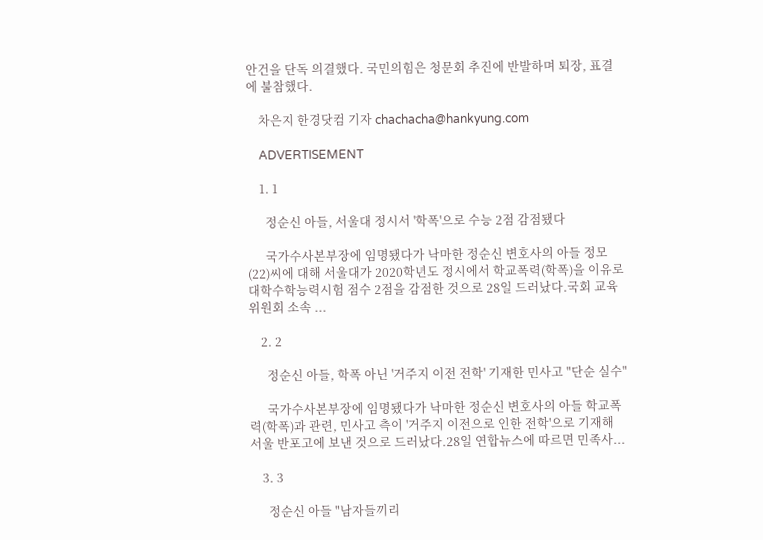안건을 단독 의결했다. 국민의힘은 청문회 추진에 반발하며 퇴장, 표결에 불참했다.

    차은지 한경닷컴 기자 chachacha@hankyung.com

    ADVERTISEMENT

    1. 1

      정순신 아들, 서울대 정시서 '학폭'으로 수능 2점 감점됐다

      국가수사본부장에 임명됐다가 낙마한 정순신 변호사의 아들 정모(22)씨에 대해 서울대가 2020학년도 정시에서 학교폭력(학폭)을 이유로 대학수학능력시험 점수 2점을 감점한 것으로 28일 드러났다.국회 교육위원회 소속 ...

    2. 2

      정순신 아들, 학폭 아닌 '거주지 이전 전학' 기재한 민사고 "단순 실수"

      국가수사본부장에 임명됐다가 낙마한 정순신 변호사의 아들 학교폭력(학폭)과 관련, 민사고 측이 '거주지 이전으로 인한 전학'으로 기재해 서울 반포고에 보낸 것으로 드러났다.28일 연합뉴스에 따르면 민족사...

    3. 3

      정순신 아들 "남자들끼리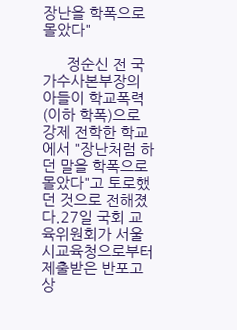장난을 학폭으로 몰았다"

      정순신 전 국가수사본부장의 아들이 학교폭력(이하 학폭)으로 강제 전학한 학교에서 "장난처럼 하던 말을 학폭으로 몰았다"고 토로했던 것으로 전해졌다.27일 국회 교육위원회가 서울시교육청으로부터 제출받은 반포고 상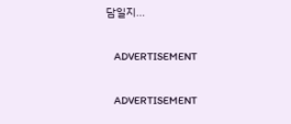담일지...

    ADVERTISEMENT

    ADVERTISEMENT